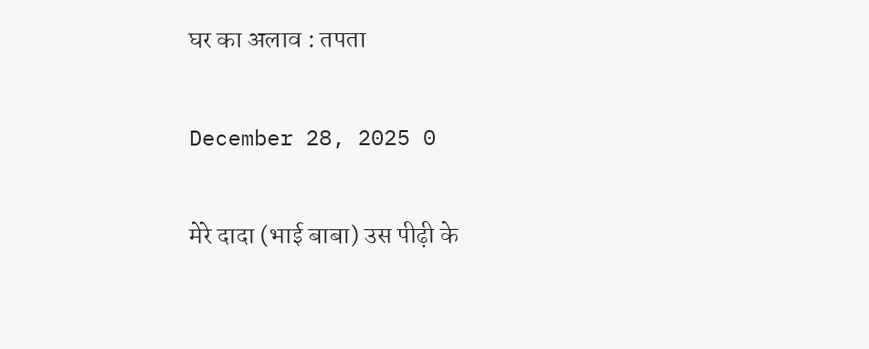घर का अलाव : तपता

December 28, 2025 0

मेरे दादा (भाई बाबा) उस पीढ़ी के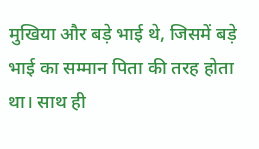मुखिया और बड़े भाई थे, जिसमें बड़े भाई का सम्मान पिता की तरह होता था। साथ ही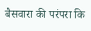बैसवारा की परंपरा कि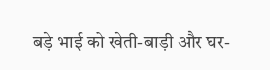बड़े भाई को खेती-बाड़ी और घर-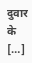दुवार के […]